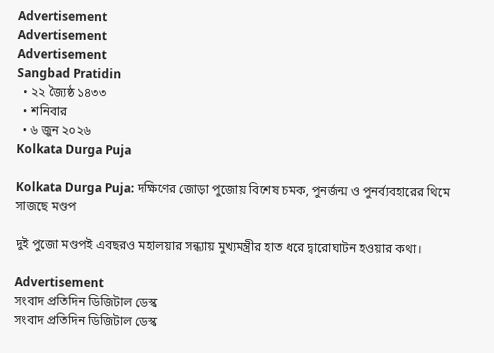Advertisement
Advertisement
Advertisement
Sangbad Pratidin
  • ২২ জ্যৈষ্ঠ ১৪৩৩
  • শনিবার
  • ৬ জুন ২০২৬
Kolkata Durga Puja

Kolkata Durga Puja: দক্ষিণের জোড়া পুজোয় বিশেষ চমক, পুনর্জন্ম ও পুনর্ব্যবহারের থিমে সাজছে মণ্ডপ

দুই পুজো মণ্ডপই এবছরও মহালয়ার সন্ধ্যায় মুখ্যমন্ত্রীর হাত ধরে দ্বারোঘাটন হওয়ার কথা।

Advertisement
সংবাদ প্রতিদিন ডিজিটাল ডেস্ক
সংবাদ প্রতিদিন ডিজিটাল ডেস্ক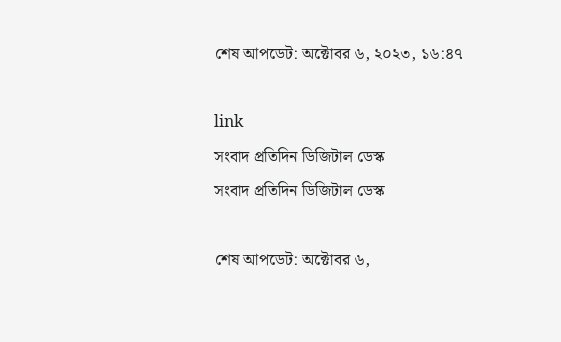শেষ আপডেট: অক্টোবর ৬, ২০২৩, ১৬:৪৭

link
সংবাদ প্রতিদিন ডিজিটাল ডেস্ক
সংবাদ প্রতিদিন ডিজিটাল ডেস্ক

শেষ আপডেট: অক্টোবর ৬,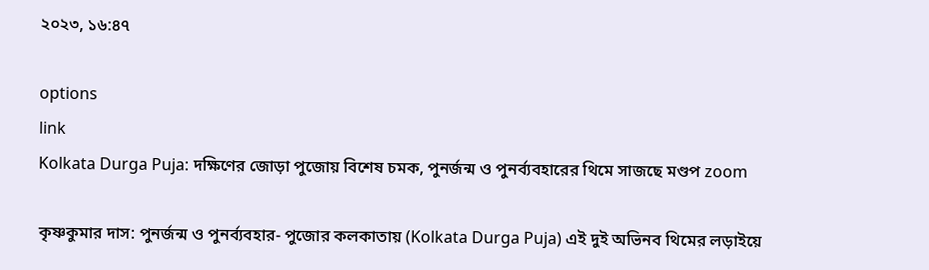২০২৩, ১৬:৪৭

options
link
Kolkata Durga Puja: দক্ষিণের জোড়া পুজোয় বিশেষ চমক, পুনর্জন্ম ও পুনর্ব্যবহারের থিমে সাজছে মণ্ডপ zoom

কৃষ্ণকুমার দাস: পুনর্জন্ম ও পুনর্ব‌্যবহার- পুজোর কলকাতায় (Kolkata Durga Puja) এই দুই অভিনব থিমের লড়াইয়ে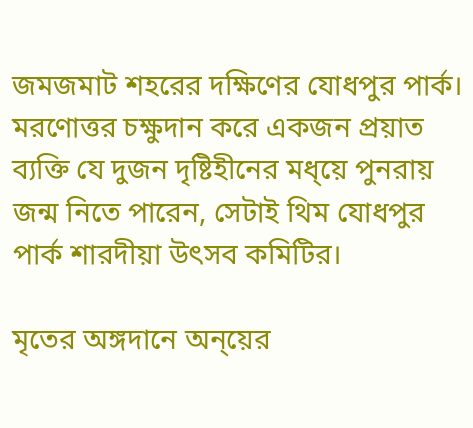জমজমাট শহরের দক্ষিণের যোধপুর পার্ক। মরণোত্তর চক্ষুদান করে একজন প্রয়াত ব‌্যক্তি যে দুজন দৃষ্টিহীনের মধ্য়ে পুনরায় জন্ম নিতে পারেন, সেটাই থিম যোধপুর পার্ক শারদীয়া উৎসব কমিটির।

মৃতের অঙ্গদানে অন্য়ের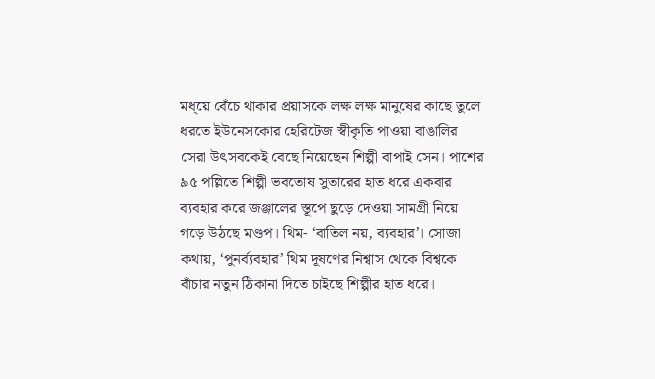মধ্য়ে বেঁচে থাকার প্রয়াসকে লক্ষ লক্ষ মানুষের কাছে তুলে ধরতে ইউনেসকোর হেরিটেজ স্বীকৃতি পাওয়া বাঙালির সেরা উৎসবকেই বেছে নিয়েছেন শিল্পী বাপাই সেন। পাশের ৯৫ পল্লিতে শিল্পী ভবতোষ সুতারের হাত ধরে একবার ব‌্যবহার করে জঞ্জালের স্তূপে ছুড়ে দেওয়া সামগ্রী নিয়ে গড়ে উঠছে মণ্ডপ। থিম- ‘বাতিল নয়, ব‌্যবহার’। সোজা কথায়, ‘পুনর্ব‌্যবহার’ থিম দূষণের নিশ্বাস থেকে বিশ্বকে বাঁচার নতুন ঠিকানা দিতে চাইছে শিল্পীর হাত ধরে।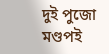দুই পুজো মণ্ডপই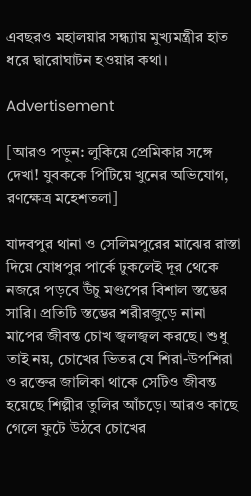এবছরও মহালয়ার সন্ধ‌্যায় মুখ‌্যমন্ত্রীর হাত ধরে দ্বারোঘাটন হওয়ার কথা।

Advertisement

[আরও পড়ুন: লুকিয়ে প্রেমিকার সঙ্গে দেখা! যুবককে পিটিয়ে খুনের অভিযোগ, রণক্ষেত্র মহেশতলা]

যাদবপুর থানা ও সেলিমপুরের মাঝের রাস্তা দিয়ে যোধপুর পার্কে ঢুকলেই দূর থেকে নজরে পড়বে উঁচু মণ্ডপের বিশাল স্তম্ভের সারি। প্রতিটি স্তম্ভের শরীরজুড়ে নানা মাপের জীবন্ত চোখ জ্বলজ্বল করছে। শুধু তাই নয়, চোখের ভিতর যে শিরা-উপশিরা ও রক্তের জালিকা থাকে সেটিও জীবন্ত হয়েছে শিল্পীর তুলির আঁচড়ে। আরও কাছে গেলে ফুটে উঠবে চোখের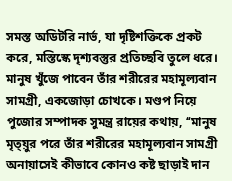সমস্ত অডিটরি নার্ভ, যা দৃষ্টিশক্তিকে প্রকট করে, মস্তিস্কে দৃশ‌্যবস্তুর প্রতিচ্ছবি তুলে ধরে। মানুষ খুঁজে পাবেন তাঁর শরীরের মহামূল‌্যবান সামগ্রী, একজোড়া চোখকে। মণ্ডপ নিয়ে পুজোর সম্পাদক সুমন্ত্র রায়ের কথায়, ‘‘মানুষ মৃত্য়ুর পরে তাঁর শরীরের মহামূল‌্যবান সামগ্রী অনায়াসেই কীভাবে কোনও কষ্ট ছাড়াই দান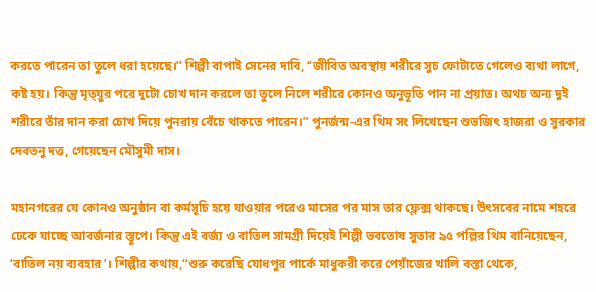করতে পারেন তা তুলে ধরা হয়েছে।’’ শিল্পী বাপাই সেনের দাবি, ‘‘জীবিত অবস্থায় শরীরে সুচ ফোটাতে গেলেও ব‌্যথা লাগে, কষ্ট হয়। কিন্তু মৃত্য়ুর পরে দুটো চোখ দান করলে তা তুলে নিলে শরীরে কোনও অনুভূতি পান না প্রয়াত। অথচ অন‌্য দুই শরীরে তাঁর দান করা চোখ দিয়ে পুনরায় বেঁচে থাকতে পারেন।’’ পুনর্জন্ম-এর থিম সং লিখেছেন শুভজিৎ হাজরা ও সুরকার দেবতনু দত্ত, গেয়েছেন মৌসুমী দাস।

মহানগরের যে কোনও অনুষ্ঠান বা কর্মসূচি হয়ে যাওয়ার পরেও মাসের পর মাস তার ফ্লেক্স থাকছে। উৎসবের নামে শহরে ঢেকে যাচ্ছে আবর্জনার স্তূপে। কিন্তু এই বর্জ‌্য ও বাতিল সামগ্রী দিয়েই শিল্পী ভবতোষ সুতার ৯৫ পল্লির থিম বানিয়েছেন, ‘বাতিল নয় ব‌্যবহার’। শিল্পীর কথায়,‘‘শুরু করেছি যোধপুর পার্কে মাধুকরী করে পেয়াঁজের খালি বস্তা থেকে,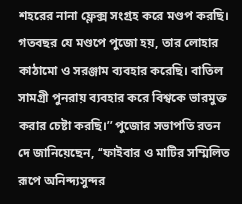শহরের নানা ফ্লেক্স সংগ্রহ করে মণ্ডপ করছি। গতবছর যে মণ্ডপে পুজো হয়, তার লোহার কাঠামো ও সরঞ্জাম ব‌্যবহার করেছি। বাতিল সামগ্রী পুনরায় ব‌্যবহার করে বিশ্বকে ভারমুক্ত করার চেষ্টা করছি।’’ পুজোর সভাপতি রতন দে জানিয়েছেন, ‘‘ফাইবার ও মাটির সম্মিলিত রূপে অনিন্দ‌্যসুন্দর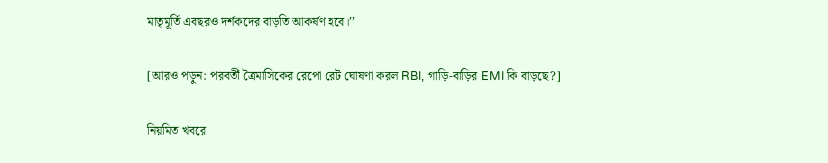মাতৃমূর্তি এবছরও দর্শকদের বাড়তি আকর্ষণ হবে।’’

[আরও পড়ুন: পরবর্তী ত্রৈমাসিকের রেপো রেট ঘোষণা করল RBI, গাড়ি-বাড়ির EMI কি বাড়ছে?]

নিয়মিত খবরে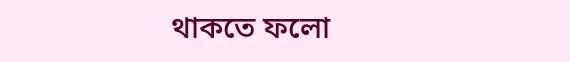থাকতে ফলো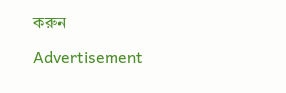করুন

Advertisement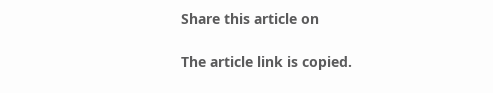Share this article on

The article link is copied.